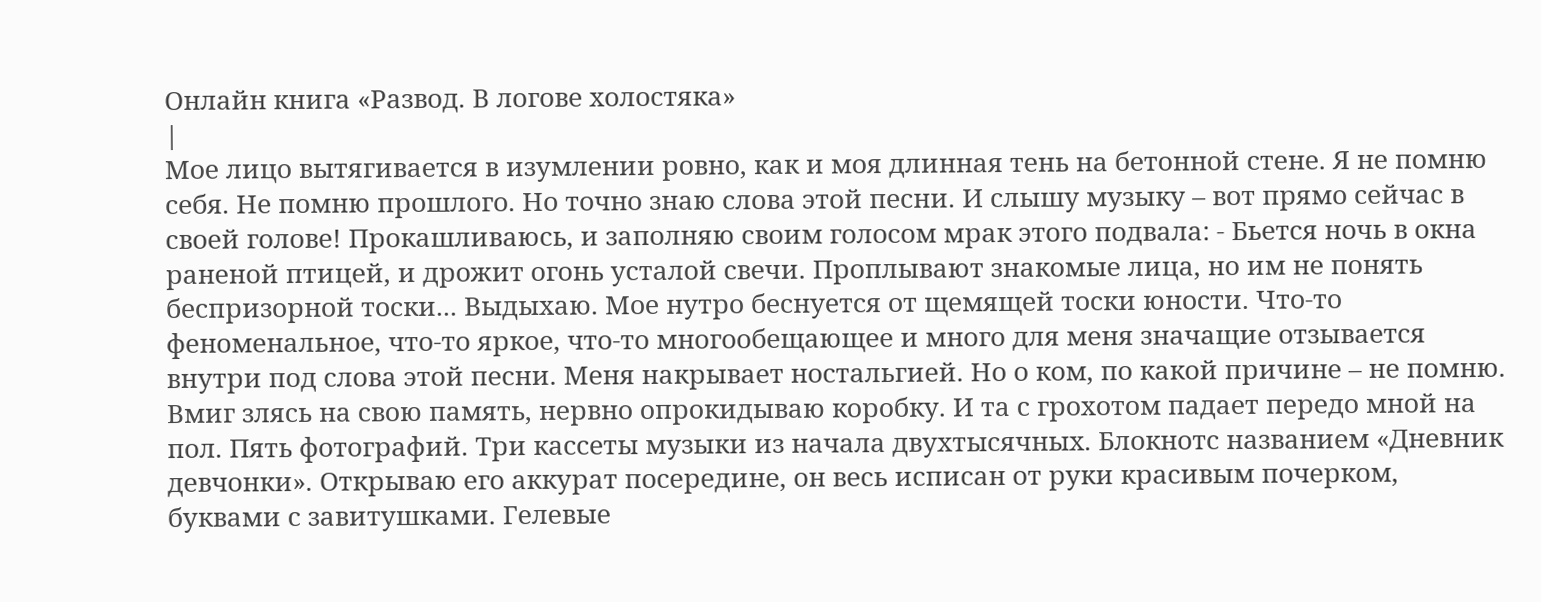Онлайн книга «Развод. В логове холостяка»
|
Мое лицо вытягивается в изумлении ровно, как и моя длинная тень на бетонной стене. Я не помню себя. Не помню прошлого. Но точно знаю слова этой песни. И слышу музыку – вот прямо сейчас в своей голове! Прокашливаюсь, и заполняю своим голосом мрак этого подвала: - Бьется ночь в окна раненой птицей, и дрожит огонь усталой свечи. Проплывают знакомые лица, но им не понять беспризорной тоски... Выдыхаю. Мое нутро беснуется от щемящей тоски юности. Что-то феноменальное, что-то яркое, что-то многообещающее и много для меня значащие отзывается внутри под слова этой песни. Меня накрывает ностальгией. Но о ком, по какой причине – не помню. Вмиг злясь на свою память, нервно опрокидываю коробку. И та с грохотом падает передо мной на пол. Пять фотографий. Три кассеты музыки из начала двухтысячных. Блокнотс названием «Дневник девчонки». Открываю его аккурат посередине, он весь исписан от руки красивым почерком, буквами с завитушками. Гелевые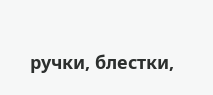ручки, блестки,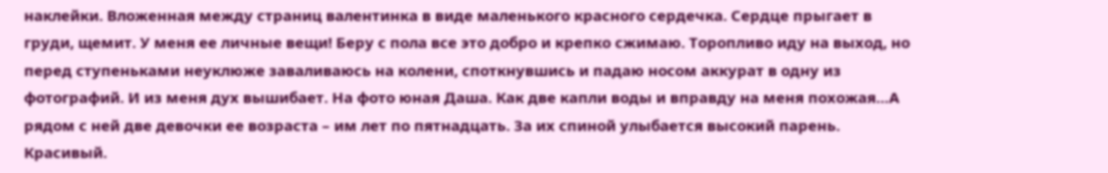наклейки. Вложенная между страниц валентинка в виде маленького красного сердечка. Сердце прыгает в груди, щемит. У меня ее личные вещи! Беру с пола все это добро и крепко сжимаю. Торопливо иду на выход, но перед ступеньками неуклюже заваливаюсь на колени, споткнувшись и падаю носом аккурат в одну из фотографий. И из меня дух вышибает. На фото юная Даша. Как две капли воды и вправду на меня похожая…А рядом с ней две девочки ее возраста – им лет по пятнадцать. За их спиной улыбается высокий парень. Красивый.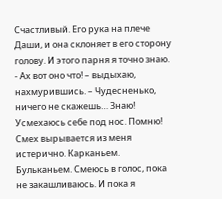Счастливый. Его рука на плече Даши, и она склоняет в его сторону голову. И этого парня я точно знаю. - Ах вот оно что! – выдыхаю, нахмурившись. – Чудесненько, ничего не скажешь… Знаю! Усмехаюсь себе под нос. Помню! Смех вырывается из меня истерично. Карканьем. Бульканьем. Смеюсь в голос, пока не закашливаюсь. И пока я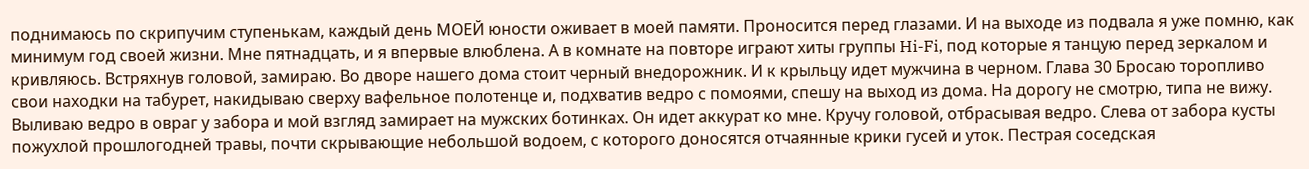поднимаюсь по скрипучим ступенькам, каждый день МОЕЙ юности оживает в моей памяти. Проносится перед глазами. И на выходе из подвала я уже помню, как минимум год своей жизни. Мне пятнадцать, и я впервые влюблена. А в комнате на повторе играют хиты группы Hi-Fi, под которые я танцую перед зеркалом и кривляюсь. Встряхнув головой, замираю. Во дворе нашего дома стоит черный внедорожник. И к крыльцу идет мужчина в черном. Глава 30 Бросаю торопливо свои находки на табурет, накидываю сверху вафельное полотенце и, подхватив ведро с помоями, спешу на выход из дома. На дорогу не смотрю, типа не вижу. Выливаю ведро в овраг у забора и мой взгляд замирает на мужских ботинках. Он идет аккурат ко мне. Кручу головой, отбрасывая ведро. Слева от забора кусты пожухлой прошлогодней травы, почти скрывающие небольшой водоем, с которого доносятся отчаянные крики гусей и уток. Пестрая соседская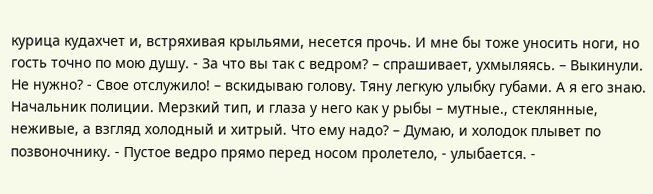курица кудахчет и, встряхивая крыльями, несется прочь. И мне бы тоже уносить ноги, но гость точно по мою душу. - За что вы так с ведром? – спрашивает, ухмыляясь. – Выкинули. Не нужно? - Свое отслужило! – вскидываю голову. Тяну легкую улыбку губами. А я его знаю. Начальник полиции. Мерзкий тип, и глаза у него как у рыбы – мутные., стеклянные, неживые, а взгляд холодный и хитрый. Что ему надо? – Думаю, и холодок плывет по позвоночнику. - Пустое ведро прямо перед носом пролетело, - улыбается. -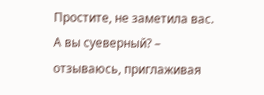Простите, не заметила вас. А вы суеверный? – отзываюсь, приглаживая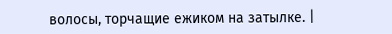волосы, торчащие ежиком на затылке. |